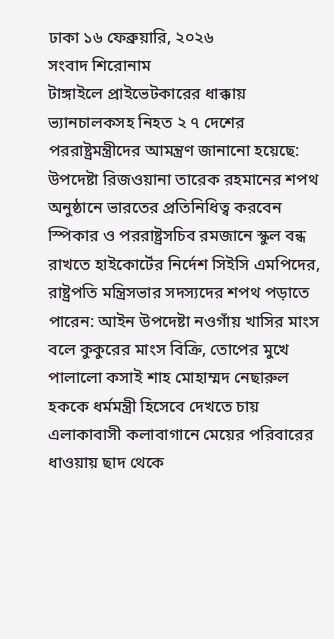ঢাকা ১৬ ফেব্রুয়ারি, ২০২৬
সংবাদ শিরোনাম
টাঙ্গাইলে প্রাইভেটকারের ধাক্কায় ভ্যানচালকসহ নিহত ২ ৭ দেশের পররাষ্ট্রমন্ত্রীদের আমন্ত্রণ জানানো হয়েছে: উপদেষ্টা রিজওয়ানা তারেক রহমানের শপথ অনুষ্ঠানে ভারতের প্রতিনিধিত্ব করবেন স্পিকার ও পররাষ্ট্রসচিব রমজানে স্কুল বন্ধ রাখতে হাইকোর্টের নির্দেশ সিইসি এমপিদের, রাষ্ট্রপতি মন্ত্রিসভার সদস্যদের শপথ পড়াতে পারেন: আইন উপদেষ্টা নওগাঁয় খাসির মাংস বলে কুকুরের মাংস বিক্রি, তোপের মুখে পালালো কসাই শাহ মোহাম্মদ নেছারুল হককে ধর্মমন্ত্রী হিসেবে দেখতে চায় এলাকাবাসী কলাবাগানে মেয়ের পরিবারের ধাওয়ায় ছাদ থেকে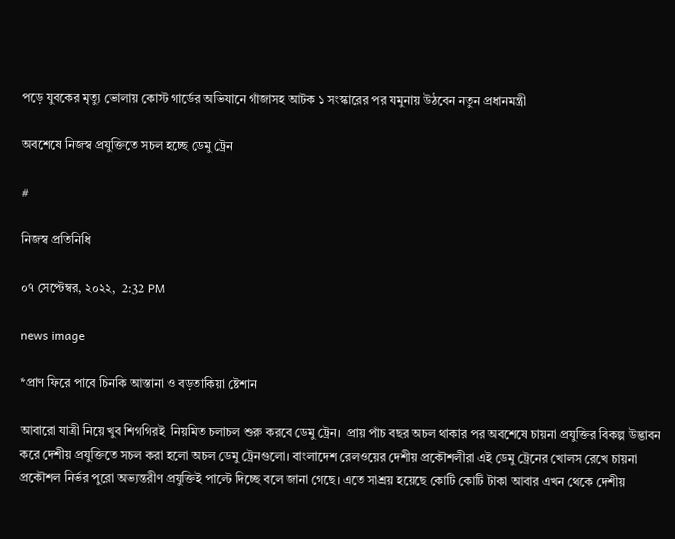পড়ে যুবকের মৃত্যু ভোলায় কোস্ট গার্ডের অভিযানে গাঁজাসহ আটক ১ সংস্কারের পর যমুনায় উঠবেন নতুন প্রধানমন্ত্রী

অবশেষে নিজস্ব প্রযুক্তিতে সচল হচ্ছে ডেমু ট্রেন

#

নিজস্ব প্রতিনিধি

০৭ সেপ্টেম্বর, ২০২২,  2:32 PM

news image

*প্রাণ ফিরে পাবে চিনকি আস্তানা ও বড়তাকিয়া ষ্টেশান

আবারো যাত্রী নিয়ে খুব শিগগিরই  নিয়মিত চলাচল শুরু করবে ডেমু ট্রেন।  প্রায় পাঁচ বছর অচল থাকার পর অবশেষে চায়না প্রযুক্তির বিকল্প উদ্ভাবন করে দেশীয় প্রযুক্তিতে সচল করা হলো অচল ডেমু ট্রেনগুলো। বাংলাদেশ রেলওয়ের দেশীয় প্রকৌশলীরা এই ডেমু ট্রেনের খোলস রেখে চায়না প্রকৌশল নির্ভর পুরো অভ্যন্তরীণ প্রযুক্তিই পাল্টে দিচ্ছে বলে জানা গেছে। এতে সাশ্রয় হয়েছে কোটি কোটি টাকা আবার এখন থেকে দেশীয়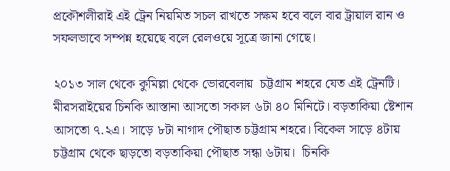প্রকৌশলীরাই এই ট্রেন নিয়মিত সচল রাখতে সক্ষম হবে বলে বার ট্রায়াল রান ও  সফলভাবে সম্পন্ন হয়েছে বলে রেলওয়ে সূত্রে জানা গেছে।

২০১৩ সাল থেকে কুমিল্লা থেকে ভোরবেলায়  চট্টগ্রাম শহরে যেত এই ট্রেনটি। মীরসরাইয়ের চিনকি আস্তানা আসতো সকাল ৬টা ৪০ মিনিটে। বড়তাকিয়া ষ্টেশান আসতো ৭.২এ। সাড়ে ৮টা নাগাদ পৌছাত চট্টগ্রাম শহরে। বিকেল সাড়ে ৪টায় চট্টগ্রাম থেকে ছাড়তো বড়তাকিয়া পৌছাত সন্ধা ৬টায়।  চিনকি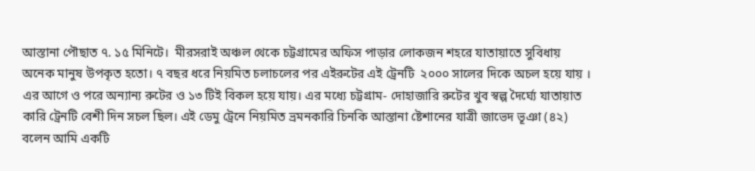আস্তানা পৌছাত ৭. ১৫ মিনিটে।  মীরসরাই অঞ্চল থেকে চট্টগ্রামের অফিস পাড়ার লোকজন শহরে যাতায়াতে সুবিধায় অনেক মানুষ উপকৃত হতো। ৭ বছর ধরে নিয়মিত চলাচলের পর এইরুটের এই ট্রেনটি  ২০০০ সালের দিকে অচল হয়ে যায় । এর আগে ও পরে অন্যান্য রুটের ও ১৩ টিই বিকল হয়ে যায়। এর মধ্যে চট্টগ্রাম- দোহাজারি রুটের খুব স্বল্প দৈর্ঘ্যে যাতায়াত কারি ট্রেনটি বেশী দিন সচল ছিল। এই ডেমু ট্রেনে নিয়মিত ভ্রমনকারি চিনকি আস্তানা ষ্টেশানের যাত্রী জাভেদ ভূঞা (৪২) বলেন আমি একটি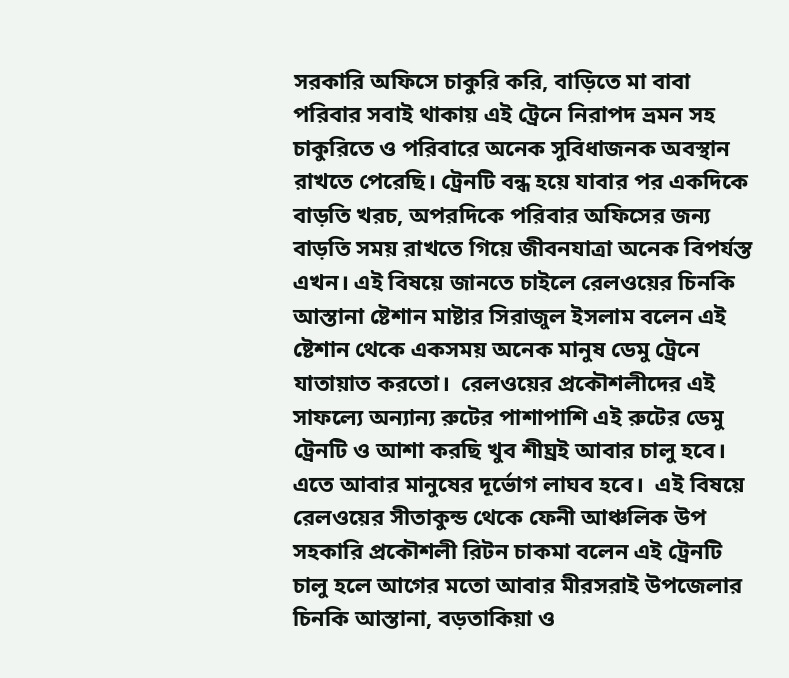সরকারি অফিসে চাকুরি করি, বাড়িতে মা বাবা পরিবার সবাই থাকায় এই ট্রেনে নিরাপদ ভ্রমন সহ চাকুরিতে ও পরিবারে অনেক সুবিধাজনক অবস্থান রাখতে পেরেছি। ট্রেনটি বন্ধ হয়ে যাবার পর একদিকে বাড়তি খরচ, অপরদিকে পরিবার অফিসের জন্য বাড়তি সময় রাখতে গিয়ে জীবনযাত্রা অনেক বিপর্যস্ত এখন। এই বিষয়ে জানতে চাইলে রেলওয়ের চিনকি আস্তানা ষ্টেশান মাষ্টার সিরাজুল ইসলাম বলেন এই ষ্টেশান থেকে একসময় অনেক মানুষ ডেমু ট্রেনে যাতায়াত করতো।  রেলওয়ের প্রকৌশলীদের এই সাফল্যে অন্যান্য রুটের পাশাপাশি এই রুটের ডেমু ট্রেনটি ও আশা করছি খুব শীঘ্রই আবার চালু হবে। এতে আবার মানুষের দূর্ভোগ লাঘব হবে।  এই বিষয়ে রেলওয়ের সীতাকুন্ড থেকে ফেনী আঞ্চলিক উপ সহকারি প্রকৌশলী রিটন চাকমা বলেন এই ট্রেনটি চালু হলে আগের মতো আবার মীরসরাই উপজেলার চিনকি আস্তানা, বড়তাকিয়া ও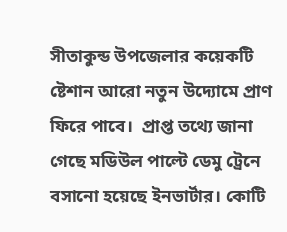সীতাকুন্ড উপজেলার কয়েকটি ষ্টেশান আরো নতুন উদ্যোমে প্রাণ ফিরে পাবে।  প্রাপ্ত তথ্যে জানা গেছে মডিউল পাল্টে ডেমু ট্রেনে বসানো হয়েছে ইনভার্টার। কোটি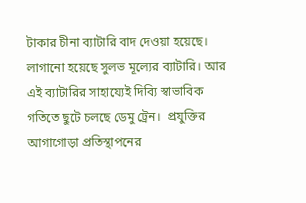টাকার চীনা ব্যাটারি বাদ দেওয়া হয়েছে। লাগানো হয়েছে সুলভ মূল্যের ব্যাটারি। আর এই ব্যাটারির সাহায্যেই দিব্যি স্বাভাবিক গতিতে ছুটে চলছে ডেমু ট্রেন।  প্রযুক্তির আগাগোড়া প্রতিস্থাপনের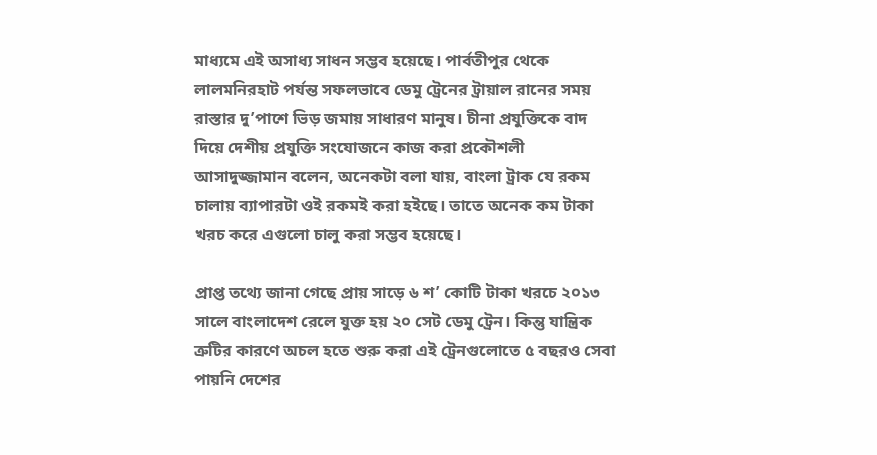মাধ্যমে এই অসাধ্য সাধন সম্ভব হয়েছে। পার্বতীপুর থেকে লালমনিরহাট পর্যন্ত সফলভাবে ডেমু ট্রেনের ট্রায়াল রানের সময় রাস্তার দু’পাশে ভিড় জমায় সাধারণ মানুষ। চীনা প্রযুক্তিকে বাদ দিয়ে দেশীয় প্রযুক্তি সংযোজনে কাজ করা প্রকৌশলী আসাদুজ্জামান বলেন, অনেকটা বলা যায়, বাংলা ট্রাক যে রকম চালায় ব্যাপারটা ওই রকমই করা হইছে। তাতে অনেক কম টাকা খরচ করে এগুলো চালু করা সম্ভব হয়েছে।

প্রাপ্ত তথ্যে জানা গেছে প্রায় সাড়ে ৬ শ’ কোটি টাকা খরচে ২০১৩ সালে বাংলাদেশ রেলে যুক্ত হয় ২০ সেট ডেমু ট্রেন। কিন্তু যান্ত্রিক ত্রুটির কারণে অচল হতে শুরু করা এই ট্রেনগুলোতে ৫ বছরও সেবা পায়নি দেশের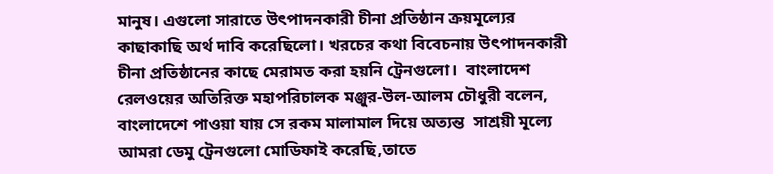মানুষ। এগুলো সারাতে উৎপাদনকারী চীনা প্রতিষ্ঠান ক্রয়মূল্যের কাছাকাছি অর্থ দাবি করেছিলো। খরচের কথা বিবেচনায় উৎপাদনকারী চীনা প্রতিষ্ঠানের কাছে মেরামত করা হয়নি ট্রেনগুলো।  বাংলাদেশ রেলওয়ের অতিরিক্ত মহাপরিচালক মঞ্জুর-উল-আলম চৌধুরী বলেন, বাংলাদেশে পাওয়া যায় সে রকম মালামাল দিয়ে অত্যন্ত  সাশ্রয়ী মূল্যে আমরা ডেমু ট্রেনগুলো মোডিফাই করেছি,তাতে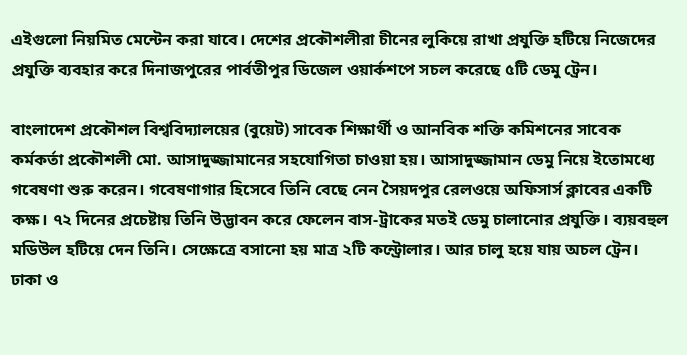এইগুলো নিয়মিত মেন্টেন করা যাবে। দেশের প্রকৌশলীরা চীনের লুকিয়ে রাখা প্রযুক্তি হটিয়ে নিজেদের প্রযুক্তি ব্যবহার করে দিনাজপুরের পার্বতীপুর ডিজেল ওয়ার্কশপে সচল করেছে ৫টি ডেমু ট্রেন।

বাংলাদেশ প্রকৌশল বিশ্ববিদ্যালয়ের (বুয়েট) সাবেক শিক্ষার্থী ও আনবিক শক্তি কমিশনের সাবেক কর্মকর্তা প্রকৌশলী মো. আসাদুজ্জামানের সহযোগিতা চাওয়া হয়। আসাদুজ্জামান ডেমু নিয়ে ইতোমধ্যে গবেষণা শুরু করেন। গবেষণাগার হিসেবে তিনি বেছে নেন সৈয়দপুর রেলওয়ে অফিসার্স ক্লাবের একটি কক্ষ। ৭২ দিনের প্রচেষ্টায় তিনি উদ্ভাবন করে ফেলেন বাস-ট্রাকের মতই ডেমু চালানোর প্রযুক্তি। ব্যয়বহুল মডিউল হটিয়ে দেন তিনি। সেক্ষেত্রে বসানো হয় মাত্র ২টি কন্ট্রোলার। আর চালু হয়ে যায় অচল ট্রেন। ঢাকা ও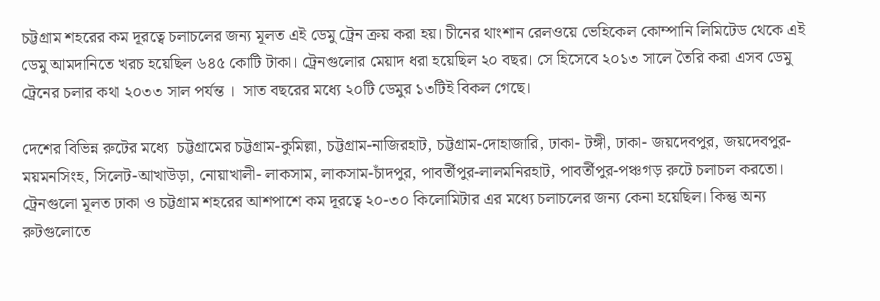চট্টগ্রাম শহরের কম দূরত্বে চলাচলের জন্য মূলত এই ডেমু ট্রেন ক্রয় করা হয়। চীনের থাংশান রেলওয়ে ভেহিকেল কোম্পানি লিমিটেড থেকে এই ডেমু আমদানিতে খরচ হয়েছিল ৬৪৫ কোটি টাকা। ট্রেনগুলোর মেয়াদ ধরা হয়েছিল ২০ বছর। সে হিসেবে ২০১৩ সালে তৈরি করা এসব ডেমু ট্রেনের চলার কথা ২০৩৩ সাল পর্যন্ত ।  সাত বছরের মধ্যে ২০টি ডেমুর ১৩টিই বিকল গেছে।

দেশের বিভিন্ন রুটের মধ্যে  চট্টগ্রামের চট্টগ্রাম-কুমিল্লা, চট্টগ্রাম-নাজিরহাট, চট্টগ্রাম-দোহাজারি, ঢাকা- টঙ্গী, ঢাকা- জয়দেবপুর, জয়দেবপুর-ময়মনসিংহ, সিলেট-আখাউড়া, নোয়াখালী- লাকসাম, লাকসাম-চাঁদপুর, পাবর্তীপুর-লালমনিরহাট, পাবর্তীপুর-পঞ্চগড় রুটে চলাচল করতো। ট্রেনগুলো মূলত ঢাকা ও চট্টগ্রাম শহরের আশপাশে কম দূরত্বে ২০-৩০ কিলোমিটার এর মধ্যে চলাচলের জন্য কেনা হয়েছিল। কিন্তু অন্য রুটগুলোতে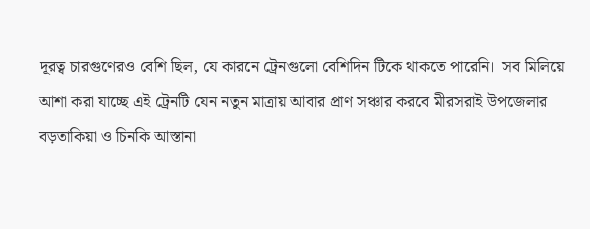দূরত্ব চারগুণেরও বেশি ছিল, যে কারনে ট্রেনগুলো বেশিদিন টিকে থাকতে পারেনি।  সব মিলিয়ে আশা করা যাচ্ছে এই ট্রেনটি যেন নতুন মাত্রায় আবার প্রাণ সঞ্চার করবে মীরসরাই উপজেলার বড়তাকিয়া ও চিনকি আস্তানা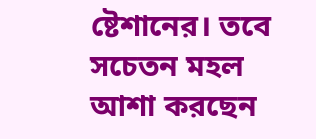ষ্টেশানের। তবে সচেতন মহল আশা করছেন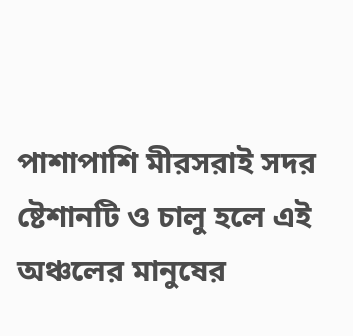পাশাপাশি মীরসরাই সদর ষ্টেশানটি ও চালু হলে এই অঞ্চলের মানুষের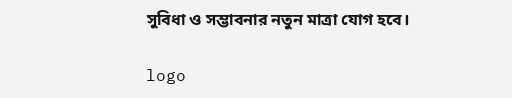সুবিধা ও সম্ভাবনার নতুন মাত্রা যোগ হবে।

logo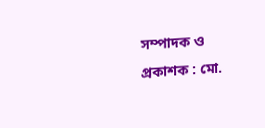সম্পাদক ও প্রকাশক : মো.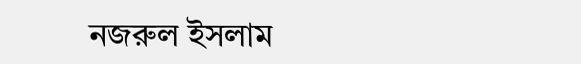নজরুল ইসলাম